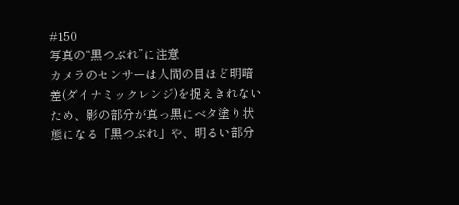#150
写真の“黒つぶれ”に注意
カメラのセンサーは人間の目ほど明暗差(ダイナミックレンジ)を捉えきれないため、影の部分が真っ黒にベタ塗り状態になる「黒つぶれ」や、明るい部分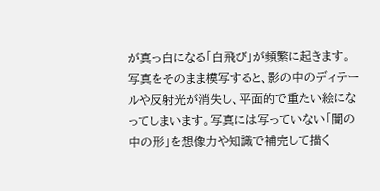が真っ白になる「白飛び」が頻繁に起きます。写真をそのまま模写すると、影の中のディテールや反射光が消失し、平面的で重たい絵になってしまいます。写真には写っていない「闇の中の形」を想像力や知識で補完して描く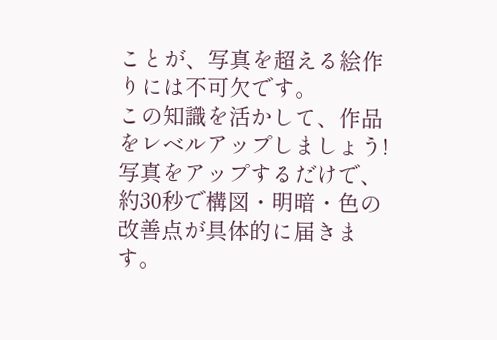ことが、写真を超える絵作りには不可欠です。
この知識を活かして、作品をレベルアップしましょう!
写真をアップするだけで、約30秒で構図・明暗・色の改善点が具体的に届きます。